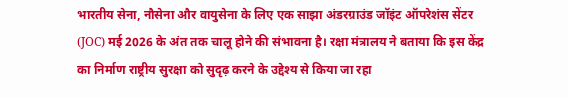भारतीय सेना, नौसेना और वायुसेना के लिए एक साझा अंडरग्राउंड जॉइंट ऑपरेशंस सेंटर (JOC) मई 2026 के अंत तक चालू होने की संभावना है। रक्षा मंत्रालय ने बताया कि इस केंद्र का निर्माण राष्ट्रीय सुरक्षा को सुदृढ़ करने के उद्देश्य से किया जा रहा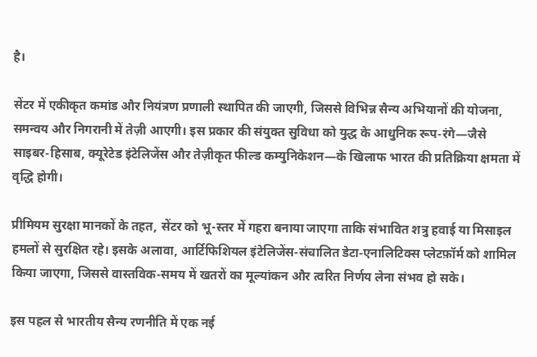है।

सेंटर में एकीकृत कमांड और नियंत्रण प्रणाली स्थापित की जाएगी, जिससे विभिन्न सैन्य अभियानों की योजना, समन्वय और निगरानी में तेज़ी आएगी। इस प्रकार की संयुक्‍त सुविधा को युद्ध के आधुनिक रूप‑रंगे—जैसे साइबर‑हिसाब, क्यूरेटेड इंटेलिजेंस और तेज़ीकृत फील्ड कम्युनिकेशन—के खिलाफ भारत की प्रतिक्रिया क्षमता में वृद्धि होगी।

प्रीमियम सुरक्षा मानकों के तहत, सेंटर को भू-स्तर में गहरा बनाया जाएगा ताकि संभावित शत्रु हवाई या मिसाइल हमलों से सुरक्षित रहे। इसके अलावा, आर्टिफिशियल इंटेलिजेंस‑संचालित डेटा‑एनालिटिक्स प्लेटफ़ॉर्म को शामिल किया जाएगा, जिससे वास्तविक‑समय में खतरों का मूल्यांकन और त्वरित निर्णय लेना संभव हो सके।

इस पहल से भारतीय सैन्य रणनीति में एक नई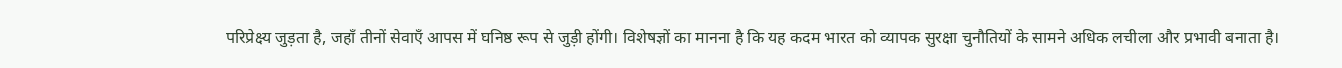परिप्रेक्ष्य जुड़ता है, जहाँ तीनों सेवाएँ आपस में घनिष्ठ रूप से जुड़ी होंगी। विशेषज्ञों का मानना है कि यह कदम भारत को व्यापक सुरक्षा चुनौतियों के सामने अधिक लचीला और प्रभावी बनाता है।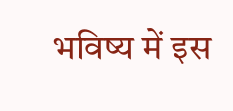भविष्य में इस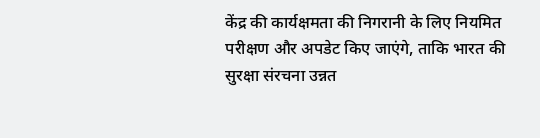केंद्र की कार्यक्षमता की निगरानी के लिए नियमित परीक्षण और अपडेट किए जाएंगे, ताकि भारत की सुरक्षा संरचना उन्नत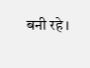बनी रहे।